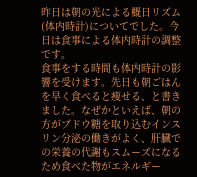昨日は朝の光による概日リズム(体内時計)についてでした。今日は食事による体内時計の調整です。
食事をする時間も体内時計の影響を受けます。先日も朝ごはんを早く食べると痩せる、と書きました。なぜかといえば、朝の方がブドウ糖を取り込むインスリン分泌の働きがよく、肝臓での栄養の代謝もスムーズになるため食べた物がエネルギー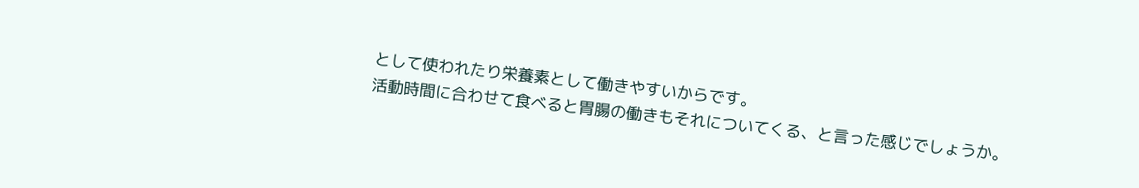として使われたり栄養素として働きやすいからです。
活動時間に合わせて食べると胃腸の働きもそれについてくる、と言った感じでしょうか。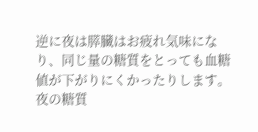逆に夜は膵臓はお疲れ気味になり、同じ量の糖質をとっても血糖値が下がりにくかったりします。夜の糖質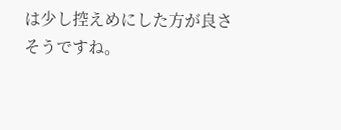は少し控えめにした方が良さそうですね。